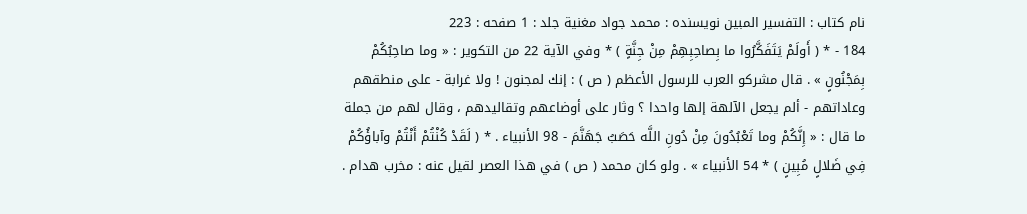نام کتاب : التفسير المبين نویسنده : محمد جواد مغنية جلد : 1 صفحه : 223
184 - * ( أَولَمْ يَتَفَكَّرُوا ما بِصاحِبِهِمْ مِنْ جِنَّةٍ ) * وفي الآية 22 من التكوير : « وما صاحِبُكُمْ بِمَجْنُونٍ » . قال مشركو العرب للرسول الأعظم ( ص ) : إنك لمجنون ! ولا غرابة - على منطقهم وعاداتهم - ألم يجعل الآلهة إلها واحدا ؟ وثار على أوضاعهم وتقاليدهم ، وقال لهم من جملة ما قال : « إِنَّكُمْ وما تَعْبُدُونَ مِنْ دُونِ اللَّه حَصَبُ جَهَنَّمَ - 98 الأنبياء . * ( لَقَدْ كُنْتُمْ أَنْتُمْ وآباؤُكُمْ فِي ضَلالٍ مُبِينٍ ) * 54 الأنبياء » . ولو كان محمد ( ص ) في هذا العصر لقيل عنه : مخرب هدام .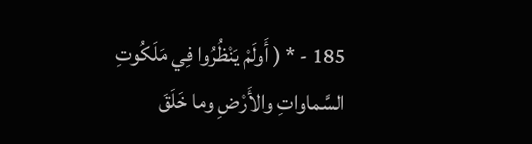185 - * ( أَولَمْ يَنْظُرُوا فِي مَلَكُوتِ السَّماواتِ والأَرْضِ وما خَلَقَ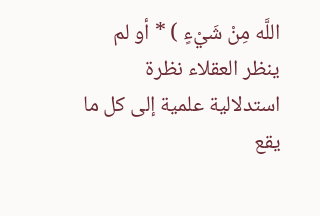اللَّه مِنْ شَيْءٍ ) * أو لم ينظر العقلاء نظرة استدلالية علمية إلى كل ما يقع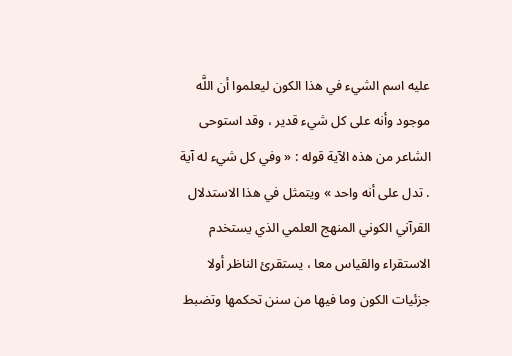عليه اسم الشيء في هذا الكون ليعلموا أن اللَّه موجود وأنه على كل شيء قدير ، وقد استوحى الشاعر من هذه الآية قوله : « وفي كل شيء له آية . تدل على أنه واحد » ويتمثل في هذا الاستدلال القرآني الكوني المنهج العلمي الذي يستخدم الاستقراء والقياس معا ، يستقرئ الناظر أولا جزئيات الكون وما فيها من سنن تحكمها وتضبط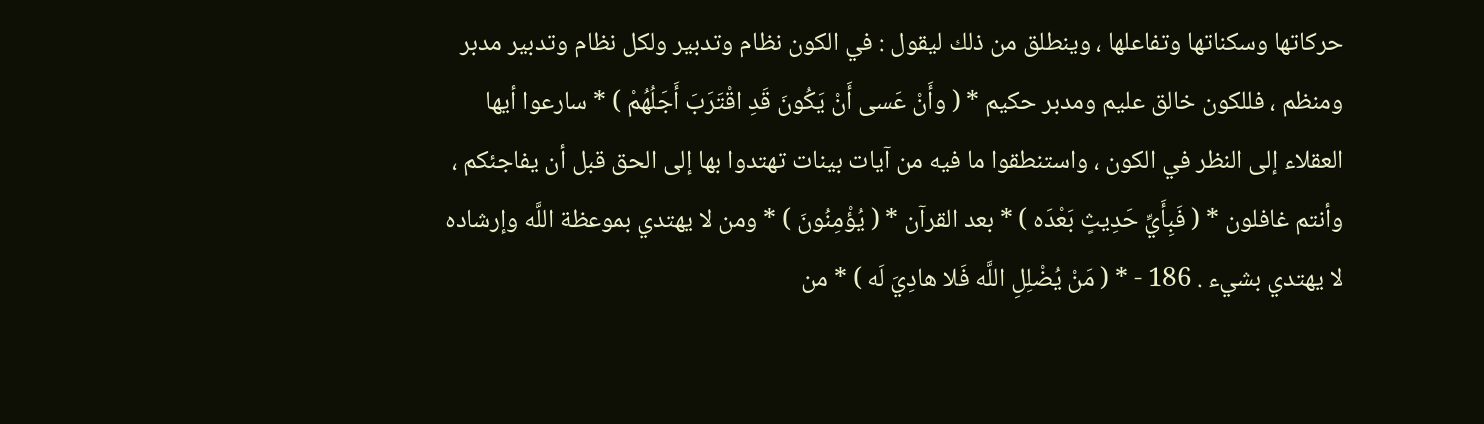حركاتها وسكناتها وتفاعلها ، وينطلق من ذلك ليقول : في الكون نظام وتدبير ولكل نظام وتدبير مدبر ومنظم ، فللكون خالق عليم ومدبر حكيم * ( وأَنْ عَسى أَنْ يَكُونَ قَدِ اقْتَرَبَ أَجَلُهُمْ ) * سارعوا أيها العقلاء إلى النظر في الكون ، واستنطقوا ما فيه من آيات بينات تهتدوا بها إلى الحق قبل أن يفاجئكم ، وأنتم غافلون * ( فَبِأَيِّ حَدِيثٍ بَعْدَه ) * بعد القرآن * ( يُؤْمِنُونَ ) * ومن لا يهتدي بموعظة اللَّه وإرشاده لا يهتدي بشيء . 186 - * ( مَنْ يُضْلِلِ اللَّه فَلا هادِيَ لَه ) * من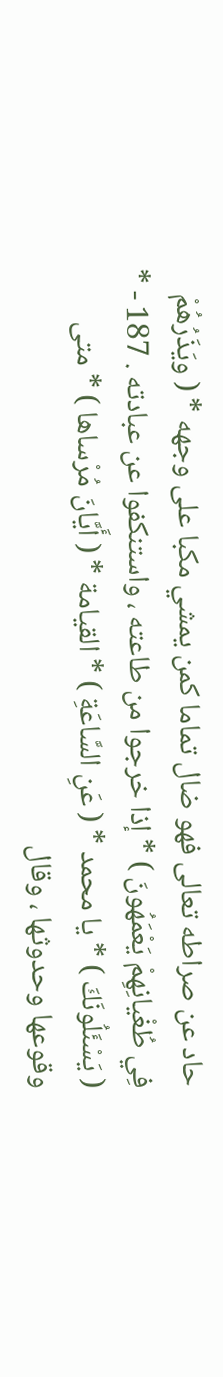حاد عن صراطه تعالى فهو ضال تماما كمن يمشي مكبا على وجهه * ( ويَذَرُهُمْ فِي طُغْيانِهِمْ يَعْمَهُونَ ) * إذا خرجوا من طاعته ، واستنكفوا عن عبادته . 187 - * ( يَسْئَلُونَكَ ) * يا محمد * ( عَنِ السَّاعَةِ ) * القيامة * ( أَيَّانَ مُرْساها ) * متى وقوعها وحدوثها ، وقال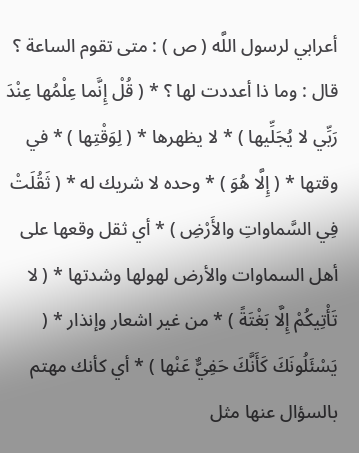أعرابي لرسول اللَّه ( ص ) : متى تقوم الساعة ؟ قال : وما ذا أعددت لها ؟ * ( قُلْ إِنَّما عِلْمُها عِنْدَ رَبِّي لا يُجَلِّيها ) * لا يظهرها * ( لِوَقْتِها ) * في وقتها * ( إِلَّا هُوَ ) * وحده لا شريك له * ( ثَقُلَتْ فِي السَّماواتِ والأَرْضِ ) * أي ثقل وقعها على أهل السماوات والأرض لهولها وشدتها * ( لا تَأْتِيكُمْ إِلَّا بَغْتَةً ) * من غير اشعار وإنذار * ( يَسْئَلُونَكَ كَأَنَّكَ حَفِيٌّ عَنْها ) * أي كأنك مهتم بالسؤال عنها مثل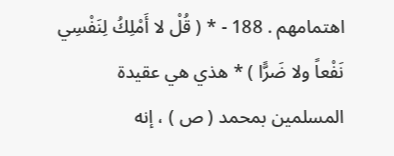اهتمامهم . 188 - * ( قُلْ لا أَمْلِكُ لِنَفْسِي نَفْعاً ولا ضَرًّا ) * هذي هي عقيدة المسلمين بمحمد ( ص ) ، إنه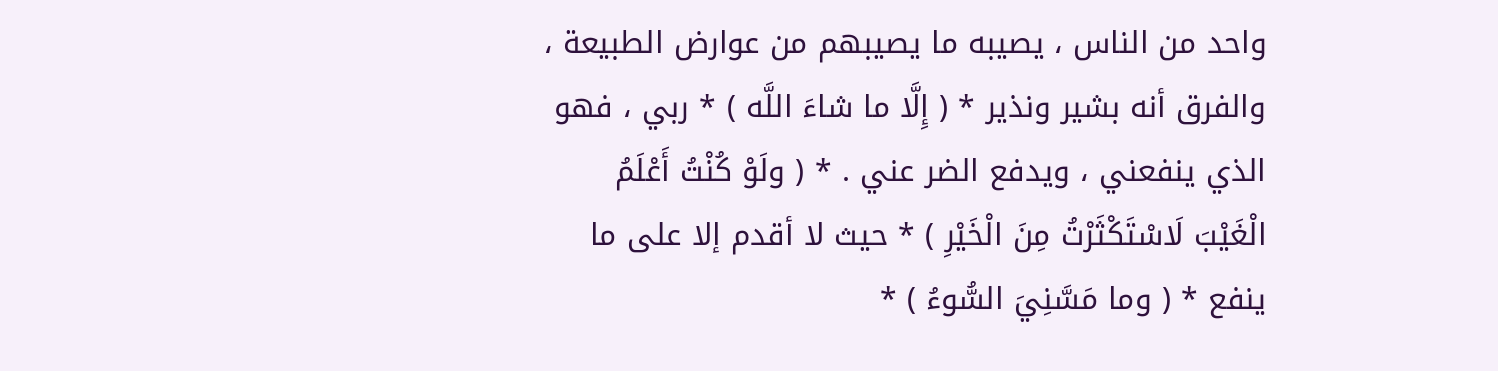واحد من الناس ، يصيبه ما يصيبهم من عوارض الطبيعة ، والفرق أنه بشير ونذير * ( إِلَّا ما شاءَ اللَّه ) * ربي ، فهو الذي ينفعني ، ويدفع الضر عني . * ( ولَوْ كُنْتُ أَعْلَمُ الْغَيْبَ لَاسْتَكْثَرْتُ مِنَ الْخَيْرِ ) * حيث لا أقدم إلا على ما ينفع * ( وما مَسَّنِيَ السُّوءُ ) *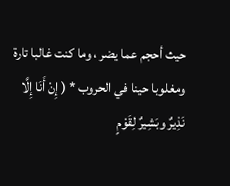حيث أحجم عما يضر ، وما كنت غالبا تارة ومغلوبا حينا في الحروب * ( إِنْ أَنَا إِلَّا نَذِيرٌ وبَشِيرٌ لِقَوْمٍ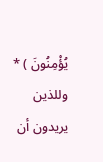يُؤْمِنُونَ ) * وللذين يريدون أن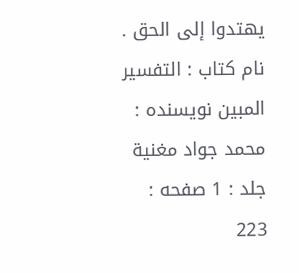يهتدوا إلى الحق .
نام کتاب : التفسير المبين نویسنده : محمد جواد مغنية جلد : 1 صفحه : 223